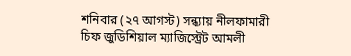শনিবার (২৭ আগস্ট) সন্ধ্যায় নীলফামারী চিফ জুডিশিয়াল ম্যাজিস্ট্রেট আমলী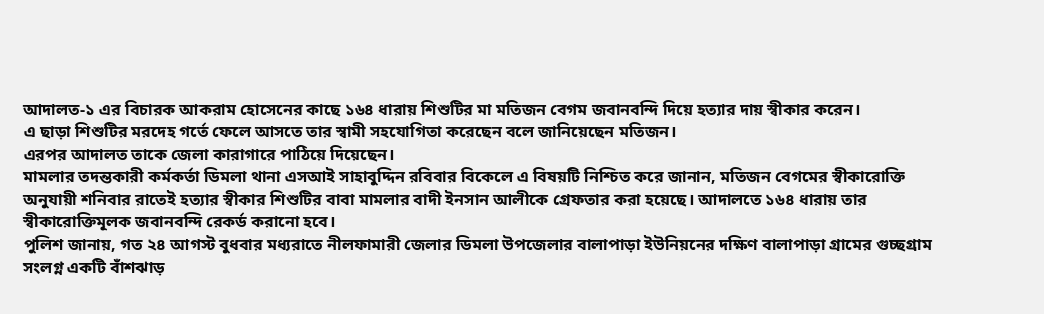আদালত-১ এর বিচারক আকরাম হোসেনের কাছে ১৬৪ ধারায় শিশুটির মা মতিজন বেগম জবানবন্দি দিয়ে হত্যার দায় স্বীকার করেন।
এ ছাড়া শিশুটির মরদেহ গর্তে ফেলে আসতে তার স্বামী সহযোগিতা করেছেন বলে জানিয়েছেন মতিজন।
এরপর আদালত তাকে জেলা কারাগারে পাঠিয়ে দিয়েছেন।
মামলার তদন্তকারী কর্মকর্তা ডিমলা থানা এসআই সাহাবুদ্দিন রবিবার বিকেলে এ বিষয়টি নিশ্চিত করে জানান, মতিজন বেগমের স্বীকারোক্তি অনুযায়ী শনিবার রাতেই হত্যার স্বীকার শিশুটির বাবা মামলার বাদী ইনসান আলীকে গ্রেফতার করা হয়েছে। আদালতে ১৬৪ ধারায় তার স্বীকারোক্তিমূলক জবানবন্দি রেকর্ড করানো হবে।
পুলিশ জানায়, গত ২৪ আগস্ট বুধবার মধ্যরাতে নীলফামারী জেলার ডিমলা উপজেলার বালাপাড়া ইউনিয়নের দক্ষিণ বালাপাড়া গ্রামের গুচ্ছগ্রাম সংলগ্ন একটি বাঁশঝাড়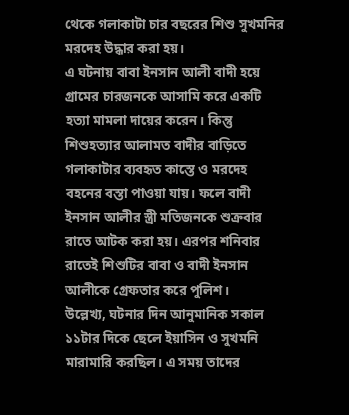থেকে গলাকাটা চার বছরের শিশু সুখমনির মরদেহ উদ্ধার করা হয়।
এ ঘটনায় বাবা ইনসান আলী বাদী হয়ে গ্রামের চারজনকে আসামি করে একটি হত্যা মামলা দায়ের করেন। কিন্তু শিশুহত্যার আলামত বাদীর বাড়িতে গলাকাটার ব্যবহৃত কাস্তে ও মরদেহ বহনের বস্তা পাওয়া যায়। ফলে বাদী ইনসান আলীর স্ত্রী মতিজনকে শুক্রবার রাতে আটক করা হয়। এরপর শনিবার রাতেই শিশুটির বাবা ও বাদী ইনসান আলীকে গ্রেফতার করে পুলিশ।
উল্লেখ্য, ঘটনার দিন আনুমানিক সকাল ১১টার দিকে ছেলে ইয়াসিন ও সুখমনি মারামারি করছিল। এ সময় তাদের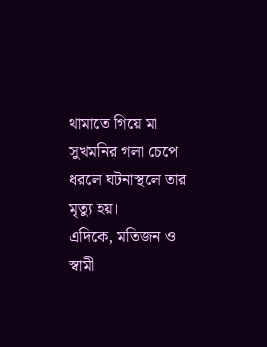থামাতে গিয়ে মা সুখমনির গলা চেপে ধরলে ঘটনাস্থলে তার মৃত্যু হয়।
এদিকে, মতিজন ও স্বামী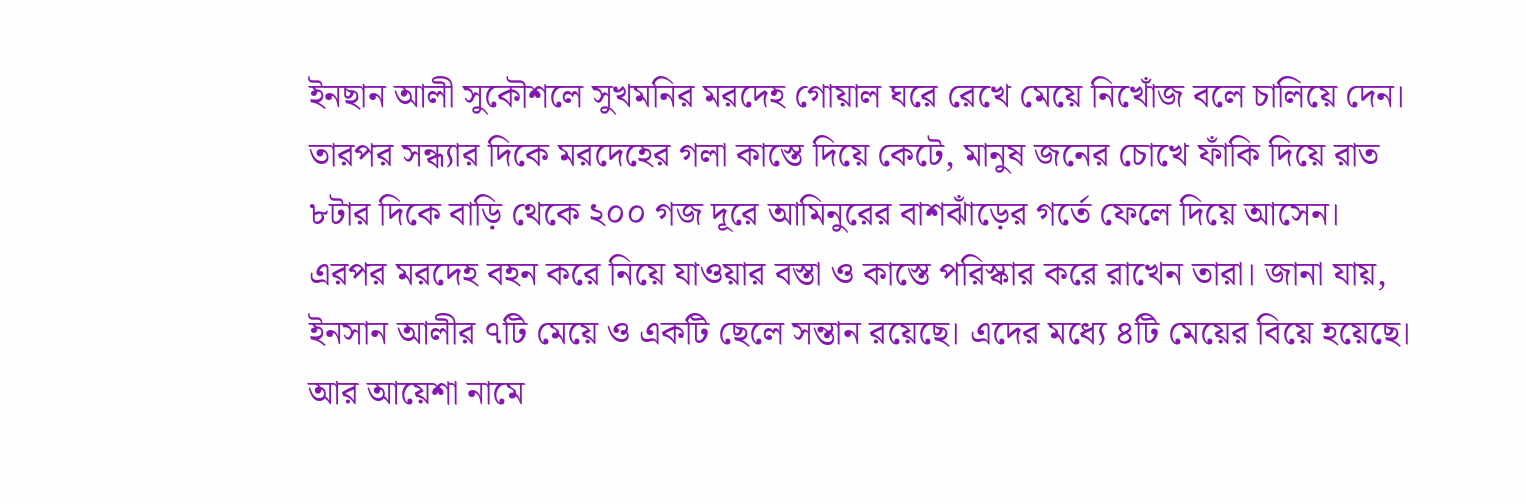ইনছান আলী সুকৌশলে সুখমনির মরদেহ গোয়াল ঘরে রেখে মেয়ে নিখোঁজ বলে চালিয়ে দেন। তারপর সন্ধ্যার দিকে মরদেহের গলা কাস্তে দিয়ে কেটে, মানুষ জনের চোখে ফাঁকি দিয়ে রাত ৮টার দিকে বাড়ি থেকে ২০০ গজ দূরে আমিনুরের বাশঝাঁড়ের গর্তে ফেলে দিয়ে আসেন।
এরপর মরদেহ বহন করে নিয়ে যাওয়ার বস্তা ও কাস্তে পরিস্কার করে রাখেন তারা। জানা যায়, ইনসান আলীর ৭টি মেয়ে ও একটি ছেলে সন্তান রয়েছে। এদের মধ্যে ৪টি মেয়ের বিয়ে হয়েছে। আর আয়েশা নামে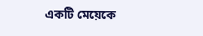একটি মেয়েকে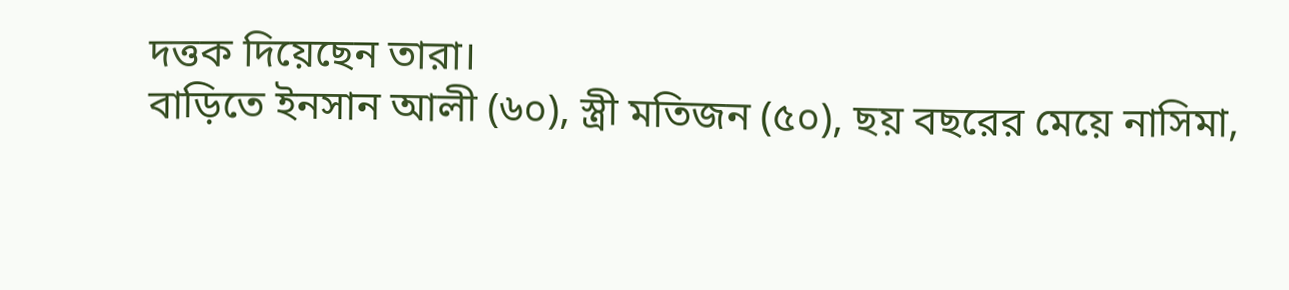দত্তক দিয়েছেন তারা।
বাড়িতে ইনসান আলী (৬০), স্ত্রী মতিজন (৫০), ছয় বছরের মেয়ে নাসিমা,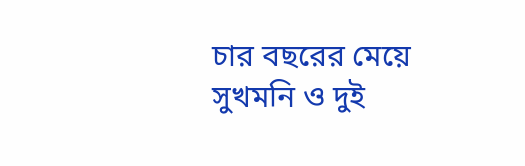চার বছরের মেয়ে সুখমনি ও দুই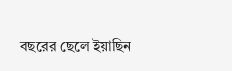বছরের ছেলে ইয়াছিন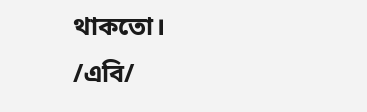থাকতো।
/এবি/